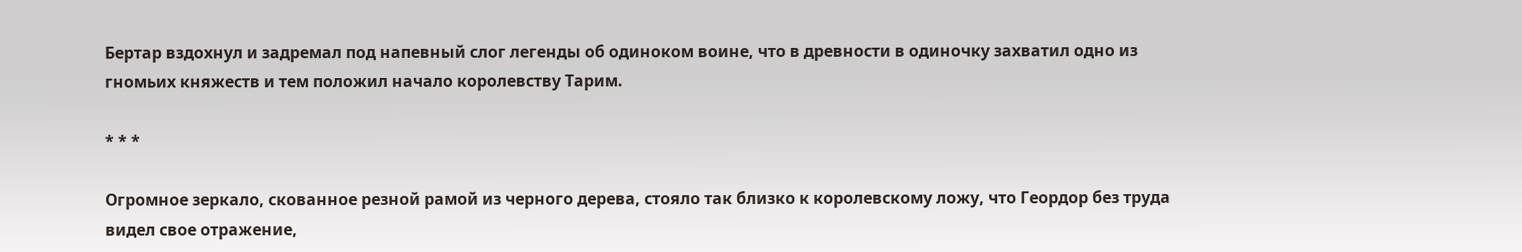Бертар вздохнул и задремал под напевный слог легенды об одиноком воине, что в древности в одиночку захватил одно из гномьих княжеств и тем положил начало королевству Тарим.

* * *

Огромное зеркало, скованное резной рамой из черного дерева, стояло так близко к королевскому ложу, что Геордор без труда видел свое отражение,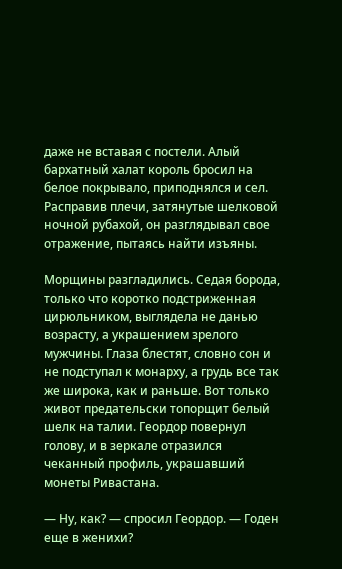даже не вставая с постели. Алый бархатный халат король бросил на белое покрывало, приподнялся и сел. Расправив плечи, затянутые шелковой ночной рубахой, он разглядывал свое отражение, пытаясь найти изъяны.

Морщины разгладились. Седая борода, только что коротко подстриженная цирюльником, выглядела не данью возрасту, а украшением зрелого мужчины. Глаза блестят, словно сон и не подступал к монарху, а грудь все так же широка, как и раньше. Вот только живот предательски топорщит белый шелк на талии. Геордор повернул голову, и в зеркале отразился чеканный профиль, украшавший монеты Ривастана.

— Ну, как? — спросил Геордор. — Годен еще в женихи?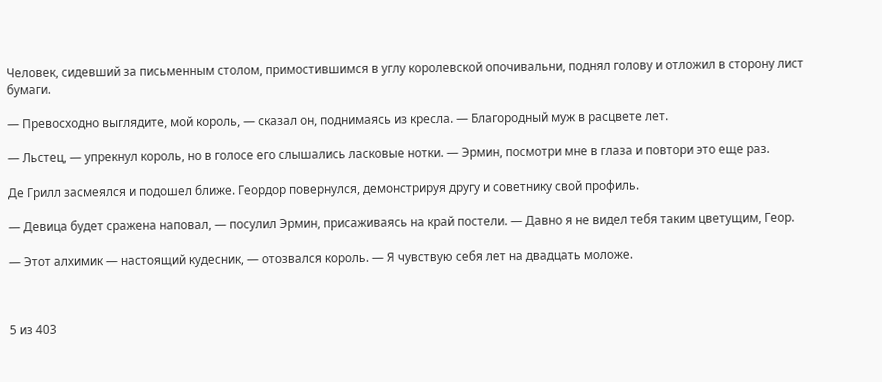Человек, сидевший за письменным столом, примостившимся в углу королевской опочивальни, поднял голову и отложил в сторону лист бумаги.

— Превосходно выглядите, мой король, — сказал он, поднимаясь из кресла. — Благородный муж в расцвете лет.

— Льстец, — упрекнул король, но в голосе его слышались ласковые нотки. — Эрмин, посмотри мне в глаза и повтори это еще раз.

Де Грилл засмеялся и подошел ближе. Геордор повернулся, демонстрируя другу и советнику свой профиль.

— Девица будет сражена наповал, — посулил Эрмин, присаживаясь на край постели. — Давно я не видел тебя таким цветущим, Геор.

— Этот алхимик — настоящий кудесник, — отозвался король. — Я чувствую себя лет на двадцать моложе.



5 из 403